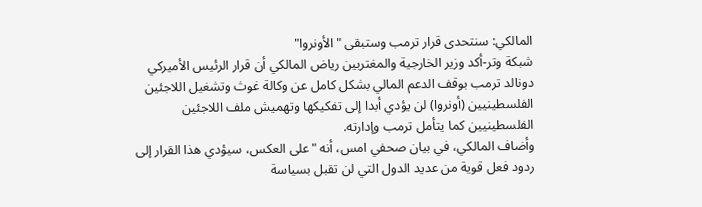المالكي: سنتحدى قرار ترمب وستبقى "الأونروا"
شبكة وتر-أكد وزير الخارجية والمغتربين رياض المالكي أن قرار الرئيس الأميركي دونالد ترمب بوقف الدعم المالي بشكل كامل عن وكالة غوث وتشغيل اللاجئين الفلسطينيين (أونروا) لن يؤدي أبدا إلى تفكيكها وتهميش ملف اللاجئين الفلسطينيين كما يتأمل ترمب وإدارته.
وأضاف المالكي، في بيان صحفي امس، أنه "على العكس، سيؤدي هذا القرار إلى ردود فعل قوية من عديد الدول التي لن تقبل بسياسة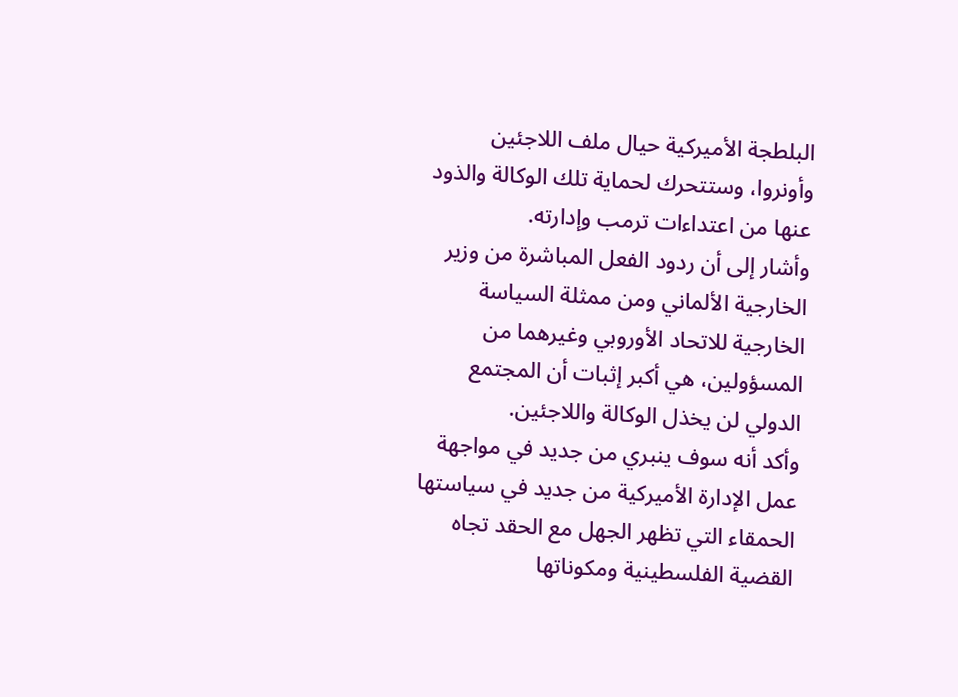البلطجة الأميركية حيال ملف اللاجئين وأونروا، وستتحرك لحماية تلك الوكالة والذود عنها من اعتداءات ترمب وإدارته.
وأشار إلى أن ردود الفعل المباشرة من وزير الخارجية الألماني ومن ممثلة السياسة الخارجية للاتحاد الأوروبي وغيرهما من المسؤولين، هي أكبر إثبات أن المجتمع الدولي لن يخذل الوكالة واللاجئين.
وأكد أنه سوف ينبري من جديد في مواجهة عمل الإدارة الأميركية من جديد في سياستها الحمقاء التي تظهر الجهل مع الحقد تجاه القضية الفلسطينية ومكوناتها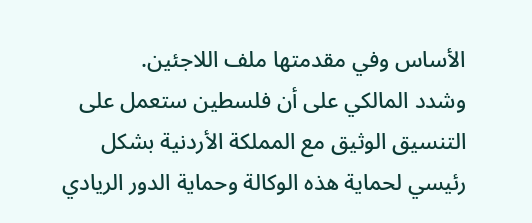الأساس وفي مقدمتها ملف اللاجئين.
وشدد المالكي على أن فلسطين ستعمل على التنسيق الوثيق مع المملكة الأردنية بشكل رئيسي لحماية هذه الوكالة وحماية الدور الريادي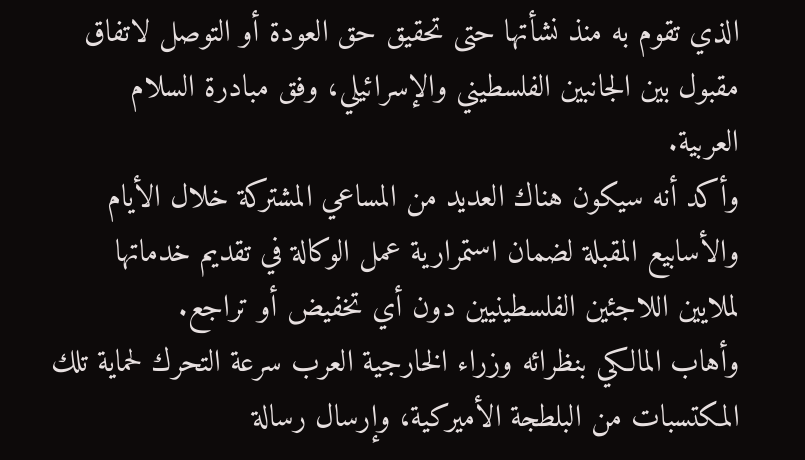الذي تقوم به منذ نشأتها حتى تحقيق حق العودة أو التوصل لاتفاق مقبول بين الجانبين الفلسطيني والإسرائيلي، وفق مبادرة السلام العربية.
وأكد أنه سيكون هناك العديد من المساعي المشتركة خلال الأيام والأسابيع المقبلة لضمان استمرارية عمل الوكالة في تقديم خدماتها لملايين اللاجئين الفلسطينيين دون أي تخفيض أو تراجع.
وأهاب المالكي بنظرائه وزراء الخارجية العرب سرعة التحرك لحماية تلك المكتسبات من البلطجة الأميركية، وإرسال رسالة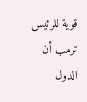قوية للرئيس ترمب أن الدول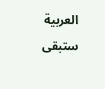العربية ستبقى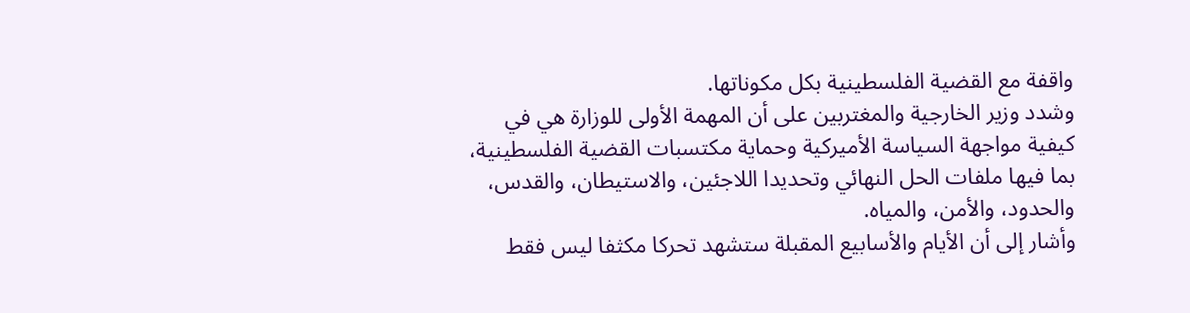واقفة مع القضية الفلسطينية بكل مكوناتها.
وشدد وزير الخارجية والمغتربين على أن المهمة الأولى للوزارة هي في كيفية مواجهة السياسة الأميركية وحماية مكتسبات القضية الفلسطينية، بما فيها ملفات الحل النهائي وتحديدا اللاجئين، والاستيطان، والقدس، والحدود، والأمن، والمياه.
وأشار إلى أن الأيام والأسابيع المقبلة ستشهد تحركا مكثفا ليس فقط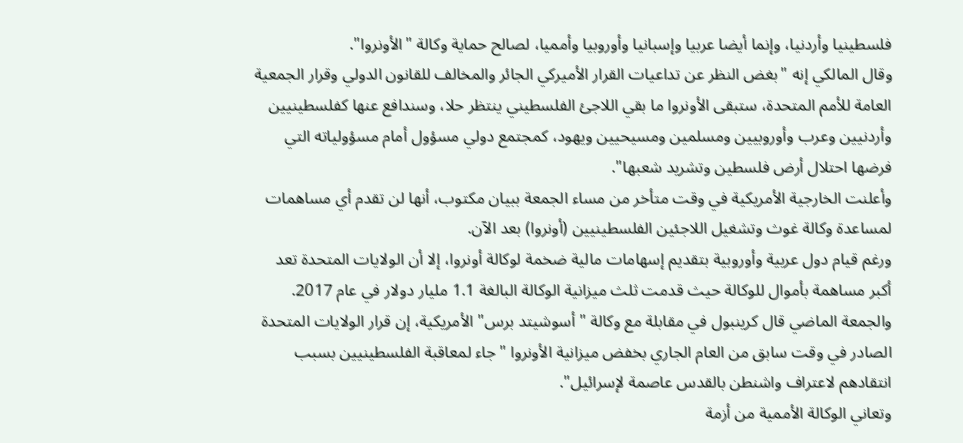فلسطينيا وأردنيا، وإنما أيضا عربيا وإسبانيا وأوروبيا وأمميا، لصالح حماية وكالة "الأونروا".
وقال المالكي إنه "بغض النظر عن تداعيات القرار الأميركي الجائر والمخالف للقانون الدولي وقرار الجمعية العامة للأمم المتحدة، ستبقى الأونروا ما بقي اللاجئ الفلسطيني ينتظر حلا، وسندافع عنها كفلسطينيين وأردنيين وعرب وأوروبيين ومسلمين ومسيحيين ويهود، كمجتمع دولي مسؤول أمام مسؤولياته التي فرضها احتلال أرض فلسطين وتشريد شعبها".
وأعلنت الخارجية الأمريكية في وقت متأخر من مساء الجمعة ببيان مكتوب، أنها لن تقدم أي مساهمات لمساعدة وكالة غوث وتشغيل اللاجئين الفلسطينيين (أونروا) بعد الآن.
ورغم قيام دول عربية وأوروبية بتقديم إسهامات مالية ضخمة لوكالة أونروا، إلا أن الولايات المتحدة تعد أكبر مساهمة بأموال للوكالة حيث قدمت ثلث ميزانية الوكالة البالغة 1.1 مليار دولار في عام 2017.
والجمعة الماضي قال كرينبول في مقابلة مع وكالة "أسوشيتد برس" الأمريكية، إن قرار الولايات المتحدة الصادر في وقت سابق من العام الجاري بخفض ميزانية الأونروا "جاء لمعاقبة الفلسطينيين بسبب انتقادهم لاعتراف واشنطن بالقدس عاصمة لإسرائيل".
وتعاني الوكالة الأممية من أزمة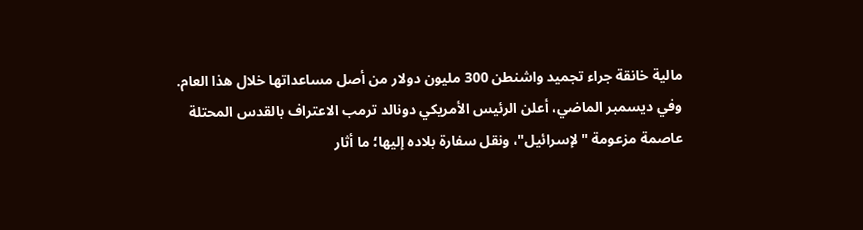مالية خانقة جراء تجميد واشنطن 300 مليون دولار من أصل مساعداتها خلال هذا العام.
وفي ديسمبر الماضي، أعلن الرئيس الأمريكي دونالد ترمب الاعتراف بالقدس المحتلة عاصمة مزعومة "لإسرائيل"، ونقل سفارة بلاده إليها؛ ما أثار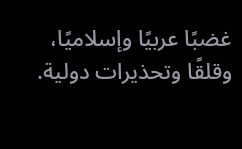غضبًا عربيًا وإسلاميًا، وقلقًا وتحذيرات دولية.